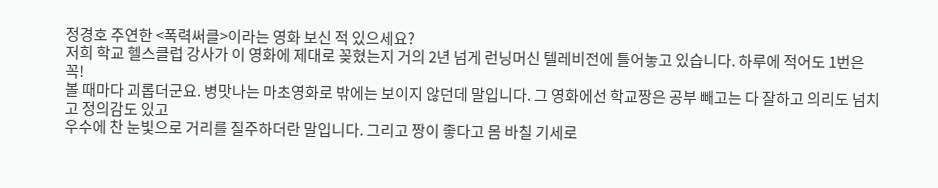정경호 주연한 <폭력써클>이라는 영화 보신 적 있으세요?
저희 학교 헬스클럽 강사가 이 영화에 제대로 꽂혔는지 거의 2년 넘게 런닝머신 텔레비전에 틀어놓고 있습니다. 하루에 적어도 1번은 꼭!
볼 때마다 괴롭더군요. 병맛나는 마초영화로 밖에는 보이지 않던데 말입니다. 그 영화에선 학교짱은 공부 빼고는 다 잘하고 의리도 넘치고 정의감도 있고
우수에 찬 눈빛으로 거리를 질주하더란 말입니다. 그리고 짱이 좋다고 몸 바칠 기세로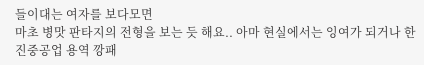들이대는 여자를 보다모면
마초 병맛 판타지의 전형을 보는 듯 해요.. 아마 현실에서는 잉여가 되거나 한진중공업 용역 깡패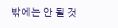밖에는 안 될 것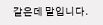같은데 말입니다.